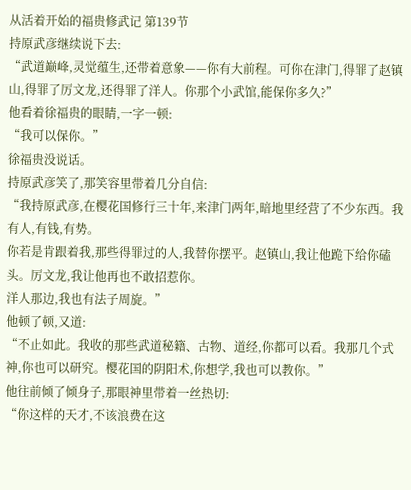从活着开始的福贵修武记 第139节
持原武彦继续说下去:
“武道巅峰,灵觉蕴生,还带着意象——你有大前程。可你在津门,得罪了赵镇山,得罪了厉文龙,还得罪了洋人。你那个小武馆,能保你多久?”
他看着徐福贵的眼睛,一字一顿:
“我可以保你。”
徐福贵没说话。
持原武彦笑了,那笑容里带着几分自信:
“我持原武彦,在樱花国修行三十年,来津门两年,暗地里经营了不少东西。我有人,有钱,有势。
你若是肯跟着我,那些得罪过的人,我替你摆平。赵镇山,我让他跪下给你磕头。厉文龙,我让他再也不敢招惹你。
洋人那边,我也有法子周旋。”
他顿了顿,又道:
“不止如此。我收的那些武道秘籍、古物、道经,你都可以看。我那几个式神,你也可以研究。樱花国的阴阳术,你想学,我也可以教你。”
他往前倾了倾身子,那眼神里带着一丝热切:
“你这样的天才,不该浪费在这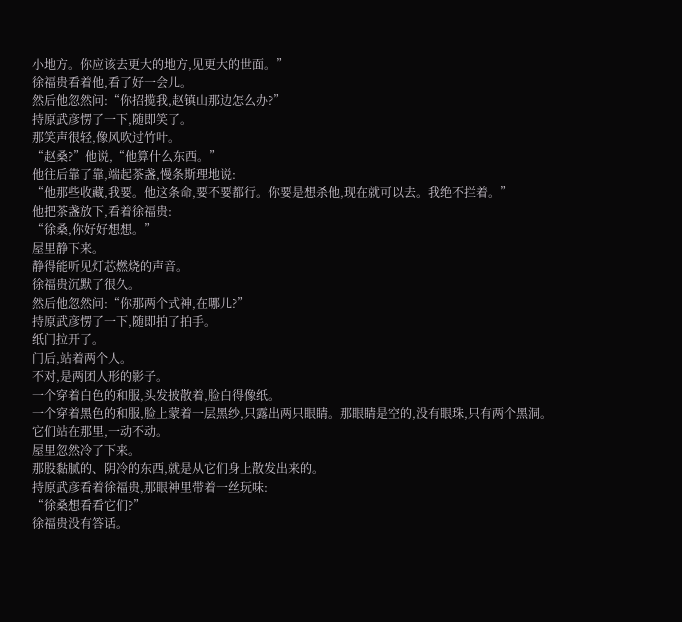小地方。你应该去更大的地方,见更大的世面。”
徐福贵看着他,看了好一会儿。
然后他忽然问:“你招揽我,赵镇山那边怎么办?”
持原武彦愣了一下,随即笑了。
那笑声很轻,像风吹过竹叶。
“赵桑?”他说,“他算什么东西。”
他往后靠了靠,端起茶盏,慢条斯理地说:
“他那些收藏,我要。他这条命,要不要都行。你要是想杀他,现在就可以去。我绝不拦着。”
他把茶盏放下,看着徐福贵:
“徐桑,你好好想想。”
屋里静下来。
静得能听见灯芯燃烧的声音。
徐福贵沉默了很久。
然后他忽然问:“你那两个式神,在哪儿?”
持原武彦愣了一下,随即拍了拍手。
纸门拉开了。
门后,站着两个人。
不对,是两团人形的影子。
一个穿着白色的和服,头发披散着,脸白得像纸。
一个穿着黑色的和服,脸上蒙着一层黑纱,只露出两只眼睛。那眼睛是空的,没有眼珠,只有两个黑洞。
它们站在那里,一动不动。
屋里忽然冷了下来。
那股黏腻的、阴冷的东西,就是从它们身上散发出来的。
持原武彦看着徐福贵,那眼神里带着一丝玩味:
“徐桑想看看它们?”
徐福贵没有答话。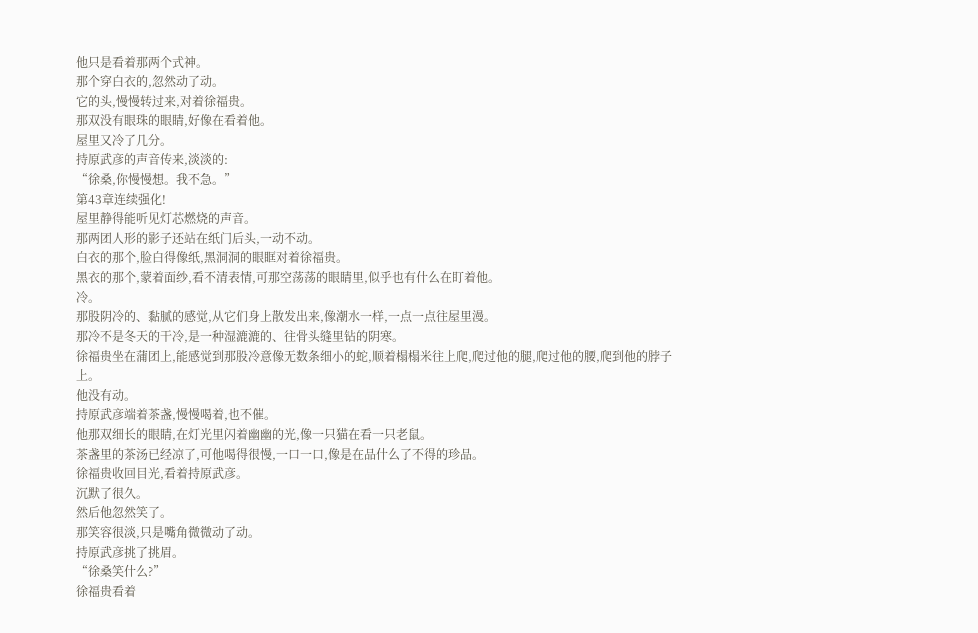他只是看着那两个式神。
那个穿白衣的,忽然动了动。
它的头,慢慢转过来,对着徐福贵。
那双没有眼珠的眼睛,好像在看着他。
屋里又冷了几分。
持原武彦的声音传来,淡淡的:
“徐桑,你慢慢想。我不急。”
第43章连续强化!
屋里静得能听见灯芯燃烧的声音。
那两团人形的影子还站在纸门后头,一动不动。
白衣的那个,脸白得像纸,黑洞洞的眼眶对着徐福贵。
黑衣的那个,蒙着面纱,看不清表情,可那空荡荡的眼睛里,似乎也有什么在盯着他。
冷。
那股阴冷的、黏腻的感觉,从它们身上散发出来,像潮水一样,一点一点往屋里漫。
那冷不是冬天的干冷,是一种湿漉漉的、往骨头缝里钻的阴寒。
徐福贵坐在蒲团上,能感觉到那股冷意像无数条细小的蛇,顺着榻榻米往上爬,爬过他的腿,爬过他的腰,爬到他的脖子上。
他没有动。
持原武彦端着茶盏,慢慢喝着,也不催。
他那双细长的眼睛,在灯光里闪着幽幽的光,像一只猫在看一只老鼠。
茶盏里的茶汤已经凉了,可他喝得很慢,一口一口,像是在品什么了不得的珍品。
徐福贵收回目光,看着持原武彦。
沉默了很久。
然后他忽然笑了。
那笑容很淡,只是嘴角微微动了动。
持原武彦挑了挑眉。
“徐桑笑什么?”
徐福贵看着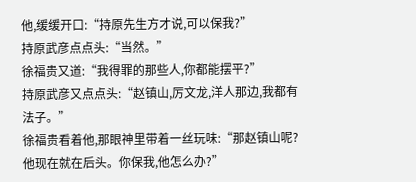他,缓缓开口:“持原先生方才说,可以保我?”
持原武彦点点头:“当然。”
徐福贵又道:“我得罪的那些人,你都能摆平?”
持原武彦又点点头:“赵镇山,厉文龙,洋人那边,我都有法子。”
徐福贵看着他,那眼神里带着一丝玩味:“那赵镇山呢?他现在就在后头。你保我,他怎么办?”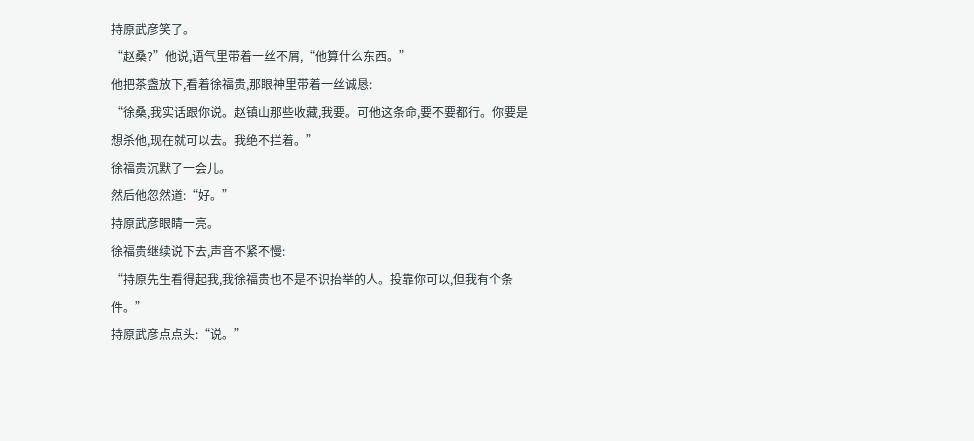持原武彦笑了。
“赵桑?”他说,语气里带着一丝不屑,“他算什么东西。”
他把茶盏放下,看着徐福贵,那眼神里带着一丝诚恳:
“徐桑,我实话跟你说。赵镇山那些收藏,我要。可他这条命,要不要都行。你要是想杀他,现在就可以去。我绝不拦着。”
徐福贵沉默了一会儿。
然后他忽然道:“好。”
持原武彦眼睛一亮。
徐福贵继续说下去,声音不紧不慢:
“持原先生看得起我,我徐福贵也不是不识抬举的人。投靠你可以,但我有个条件。”
持原武彦点点头:“说。”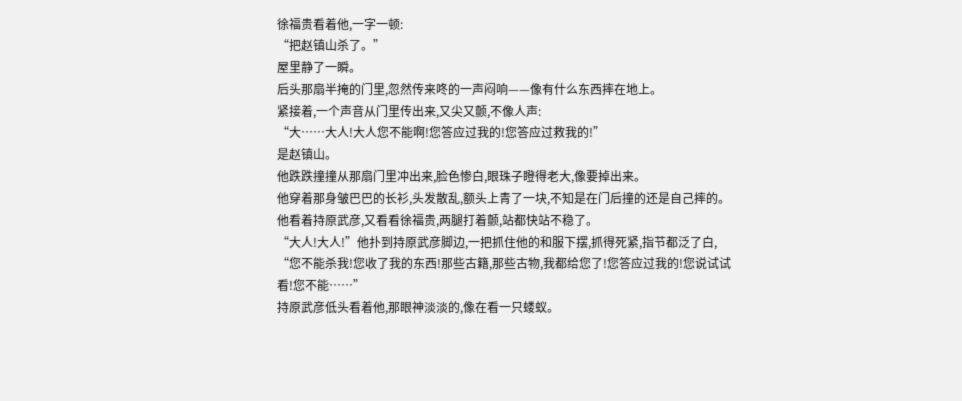徐福贵看着他,一字一顿:
“把赵镇山杀了。”
屋里静了一瞬。
后头那扇半掩的门里,忽然传来咚的一声闷响——像有什么东西摔在地上。
紧接着,一个声音从门里传出来,又尖又颤,不像人声:
“大……大人!大人您不能啊!您答应过我的!您答应过救我的!”
是赵镇山。
他跌跌撞撞从那扇门里冲出来,脸色惨白,眼珠子瞪得老大,像要掉出来。
他穿着那身皱巴巴的长衫,头发散乱,额头上青了一块,不知是在门后撞的还是自己摔的。他看着持原武彦,又看看徐福贵,两腿打着颤,站都快站不稳了。
“大人!大人!”他扑到持原武彦脚边,一把抓住他的和服下摆,抓得死紧,指节都泛了白,
“您不能杀我!您收了我的东西!那些古籍,那些古物,我都给您了!您答应过我的!您说试试看!您不能……”
持原武彦低头看着他,那眼神淡淡的,像在看一只蝼蚁。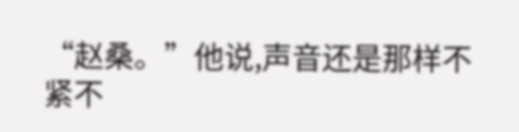“赵桑。”他说,声音还是那样不紧不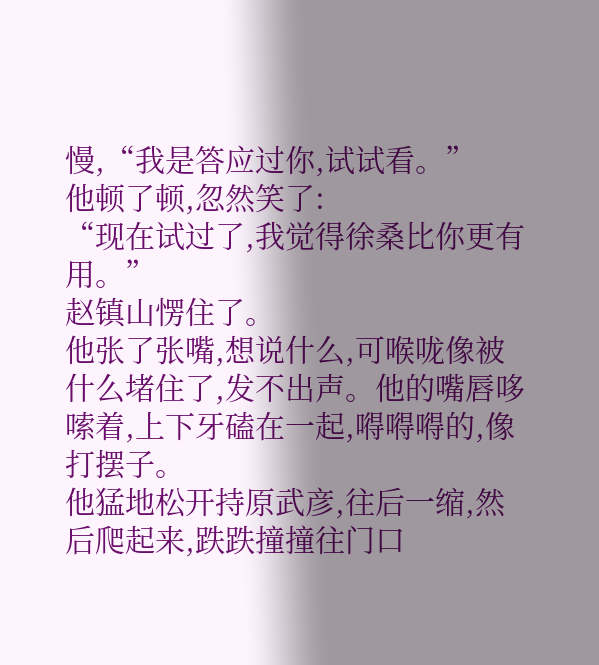慢,“我是答应过你,试试看。”
他顿了顿,忽然笑了:
“现在试过了,我觉得徐桑比你更有用。”
赵镇山愣住了。
他张了张嘴,想说什么,可喉咙像被什么堵住了,发不出声。他的嘴唇哆嗦着,上下牙磕在一起,嘚嘚嘚的,像打摆子。
他猛地松开持原武彦,往后一缩,然后爬起来,跌跌撞撞往门口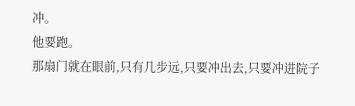冲。
他要跑。
那扇门就在眼前,只有几步远,只要冲出去,只要冲进院子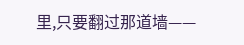里,只要翻过那道墙——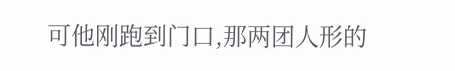可他刚跑到门口,那两团人形的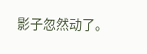影子忽然动了。